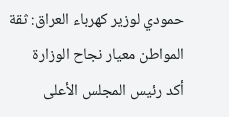حمودي لوزير كهرباء العراق: ثقة المواطن معيار نجاح الوزارة
أكد رئيس المجلس الأعلى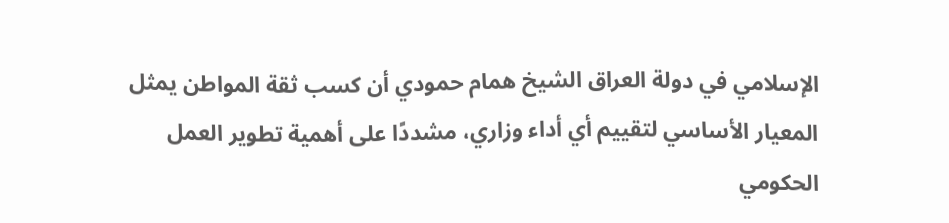الإسلامي في دولة العراق الشيخ همام حمودي أن كسب ثقة المواطن يمثل المعيار الأساسي لتقييم أي أداء وزاري، مشددًا على أهمية تطوير العمل الحكومي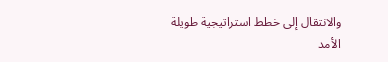والانتقال إلى خطط استراتيجية طويلة الأمد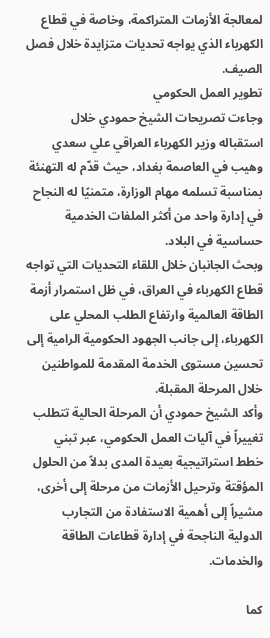لمعالجة الأزمات المتراكمة، وخاصة في قطاع الكهرباء الذي يواجه تحديات متزايدة خلال فصل الصيف.
تطوير العمل الحكومي
وجاءت تصريحات الشيخ حمودي خلال استقباله وزير الكهرباء العراقي علي سعدي وهيب في العاصمة بغداد، حيث قدّم له التهنئة بمناسبة تسلمه مهام الوزارة، متمنيًا له النجاح في إدارة واحد من أكثر الملفات الخدمية حساسية في البلاد.
وبحث الجانبان خلال اللقاء التحديات التي تواجه قطاع الكهرباء في العراق، في ظل استمرار أزمة الطاقة العالمية وارتفاع الطلب المحلي على الكهرباء، إلى جانب الجهود الحكومية الرامية إلى تحسين مستوى الخدمة المقدمة للمواطنين خلال المرحلة المقبلة.
وأكد الشيخ حمودي أن المرحلة الحالية تتطلب تغييراً في آليات العمل الحكومي، عبر تبني خطط استراتيجية بعيدة المدى بدلاً من الحلول المؤقتة وترحيل الأزمات من مرحلة إلى أخرى، مشيراً إلى أهمية الاستفادة من التجارب الدولية الناجحة في إدارة قطاعات الطاقة والخدمات.

كما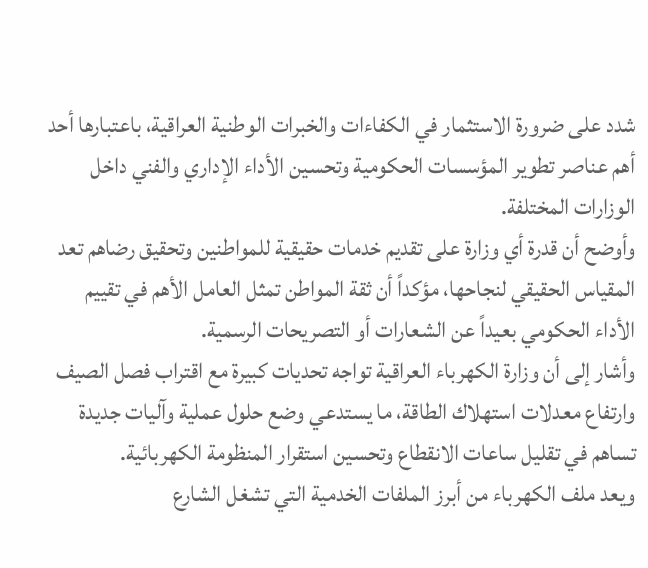شدد على ضرورة الاستثمار في الكفاءات والخبرات الوطنية العراقية، باعتبارها أحد أهم عناصر تطوير المؤسسات الحكومية وتحسين الأداء الإداري والفني داخل الوزارات المختلفة.
وأوضح أن قدرة أي وزارة على تقديم خدمات حقيقية للمواطنين وتحقيق رضاهم تعد المقياس الحقيقي لنجاحها، مؤكداً أن ثقة المواطن تمثل العامل الأهم في تقييم الأداء الحكومي بعيداً عن الشعارات أو التصريحات الرسمية.
وأشار إلى أن وزارة الكهرباء العراقية تواجه تحديات كبيرة مع اقتراب فصل الصيف وارتفاع معدلات استهلاك الطاقة، ما يستدعي وضع حلول عملية وآليات جديدة تساهم في تقليل ساعات الانقطاع وتحسين استقرار المنظومة الكهربائية.
ويعد ملف الكهرباء من أبرز الملفات الخدمية التي تشغل الشارع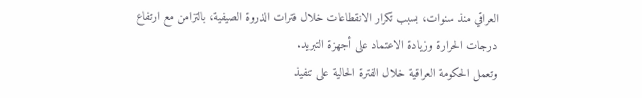العراقي منذ سنوات، بسبب تكرار الانقطاعات خلال فترات الذروة الصيفية، بالتزامن مع ارتفاع درجات الحرارة وزيادة الاعتماد على أجهزة التبريد.
وتعمل الحكومة العراقية خلال الفترة الحالية على تنفيذ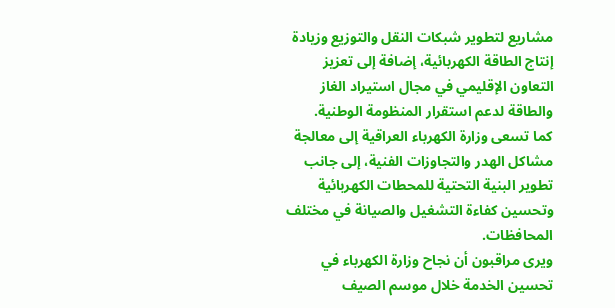مشاريع لتطوير شبكات النقل والتوزيع وزيادة إنتاج الطاقة الكهربائية، إضافة إلى تعزيز التعاون الإقليمي في مجال استيراد الغاز والطاقة لدعم استقرار المنظومة الوطنية.
كما تسعى وزارة الكهرباء العراقية إلى معالجة مشاكل الهدر والتجاوزات الفنية، إلى جانب تطوير البنية التحتية للمحطات الكهربائية وتحسين كفاءة التشغيل والصيانة في مختلف المحافظات.
ويرى مراقبون أن نجاح وزارة الكهرباء في تحسين الخدمة خلال موسم الصيف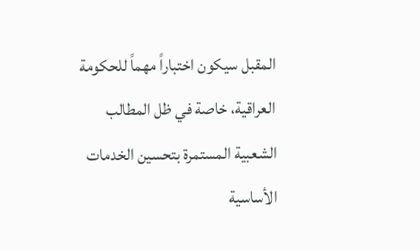المقبل سيكون اختباراً مهماً للحكومة العراقية، خاصة في ظل المطالب الشعبية المستمرة بتحسين الخدمات الأساسية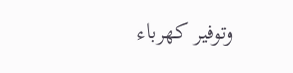وتوفير كهرباء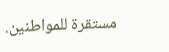مستقرة للمواطنين.